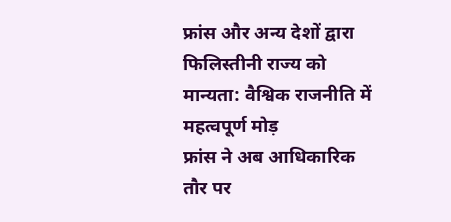फ्रांस और अन्य देशों द्वारा फिलिस्तीनी राज्य को मान्यता: वैश्विक राजनीति में महत्वपूर्ण मोड़
फ्रांस ने अब आधिकारिक तौर पर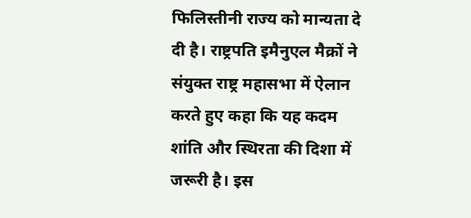फिलिस्तीनी राज्य को मान्यता दे दी है। राष्ट्रपति इमैनुएल मैक्रों ने संयुक्त राष्ट्र महासभा में ऐलान करते हुए कहा कि यह कदम शांति और स्थिरता की दिशा में जरूरी है। इस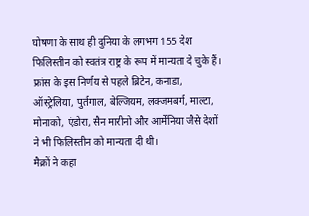घोषणा के साथ ही दुनिया के लगभग 155 देश फिलिस्तीन को स्वतंत्र राष्ट्र के रूप में मान्यता दे चुके हैं।
फ्रांस के इस निर्णय से पहले ब्रिटेन, कनाडा, ऑस्ट्रेलिया, पुर्तगाल, बेल्जियम, लक्जमबर्ग, माल्टा, मोनाको, एंडोरा, सैन मारीनो और आर्मेनिया जैसे देशों ने भी फिलिस्तीन को मान्यता दी थी।
मैक्रों ने कहा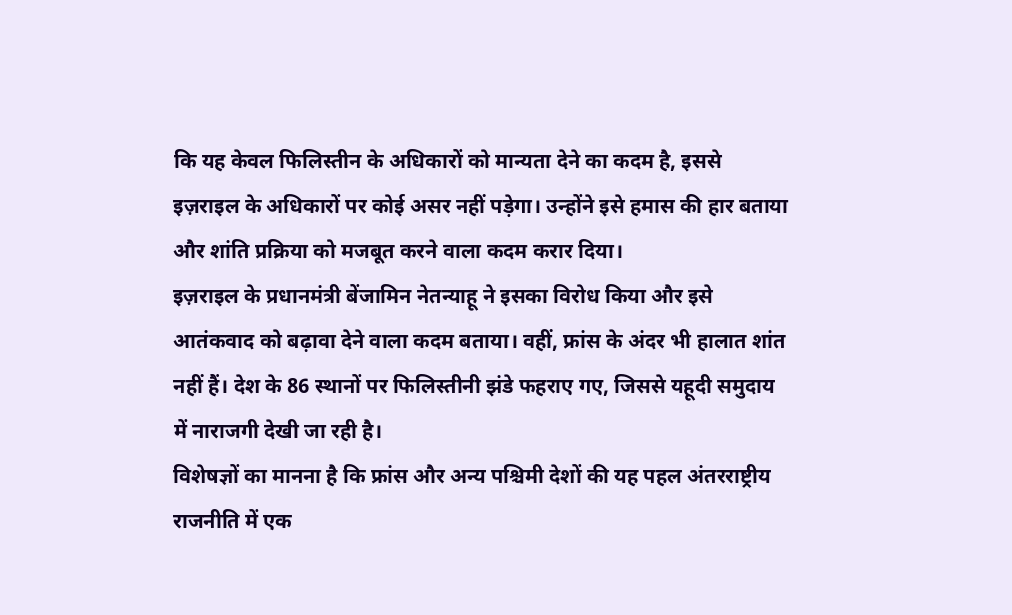कि यह केवल फिलिस्तीन के अधिकारों को मान्यता देने का कदम है, इससे इज़राइल के अधिकारों पर कोई असर नहीं पड़ेगा। उन्होंने इसे हमास की हार बताया और शांति प्रक्रिया को मजबूत करने वाला कदम करार दिया।
इज़राइल के प्रधानमंत्री बेंजामिन नेतन्याहू ने इसका विरोध किया और इसे आतंकवाद को बढ़ावा देने वाला कदम बताया। वहीं, फ्रांस के अंदर भी हालात शांत नहीं हैं। देश के 86 स्थानों पर फिलिस्तीनी झंडे फहराए गए, जिससे यहूदी समुदाय में नाराजगी देखी जा रही है।
विशेषज्ञों का मानना है कि फ्रांस और अन्य पश्चिमी देशों की यह पहल अंतरराष्ट्रीय राजनीति में एक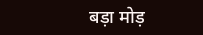बड़ा मोड़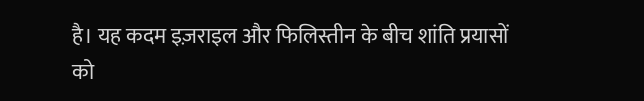है। यह कदम इज़राइल और फिलिस्तीन के बीच शांति प्रयासों को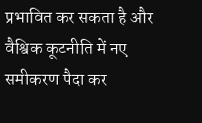प्रभावित कर सकता है और वैश्विक कूटनीति में नए समीकरण पैदा कर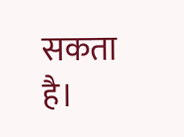सकता है।